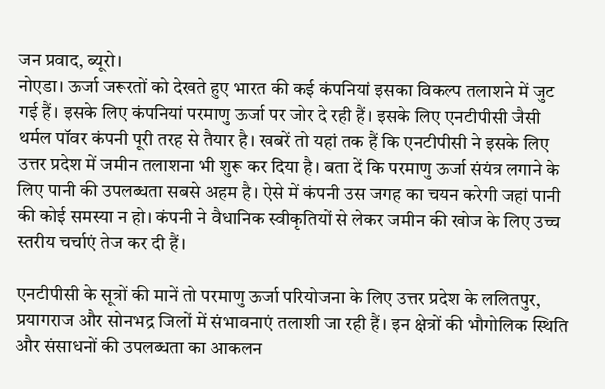जन प्रवाद, ब्यूरो।
नोएडा। ऊर्जा जरूरतों को देखते हुए भारत की कई कंपनियां इसका विकल्प तलाशने में जुट गई हैं। इसके लिए कंपनियां परमाणु ऊर्जा पर जोर दे रही हैं। इसके लिए एनटीपीसी जैसी थर्मल पॉवर कंपनी पूरी तरह से तैयार है। खबरें तो यहां तक हैं कि एनटीपीसी ने इसके लिए उत्तर प्रदेश में जमीन तलाशना भी शुरू कर दिया है। बता दें कि परमाणु ऊर्जा संयंत्र लगाने के लिए पानी की उपलब्धता सबसे अहम है। ऐसे में कंपनी उस जगह का चयन करेगी जहां पानी की कोई समस्या न हो। कंपनी ने वैधानिक स्वीकृतियों से लेकर जमीन की खोज के लिए उच्च स्तरीय चर्चाएं तेज कर दी हैं।

एनटीपीसी के सूत्रों की मानें तो परमाणु ऊर्जा परियोजना के लिए उत्तर प्रदेश के ललितपुर, प्रयागराज और सोनभद्र जिलों में संभावनाएं तलाशी जा रही हैं। इन क्षेत्रों की भौगोलिक स्थिति और संसाधनों की उपलब्धता का आकलन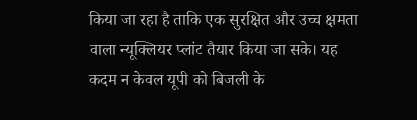किया जा रहा है ताकि एक सुरक्षित और उच्च क्षमता वाला न्यूक्लियर प्लांट तैयार किया जा सके। यह कदम न केवल यूपी को बिजली के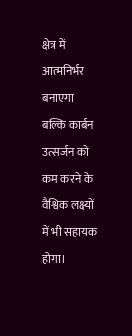क्षेत्र में आत्मनिर्भर बनाएगा बल्कि कार्बन उत्सर्जन को कम करने के वैश्विक लक्ष्यों में भी सहायक होगा।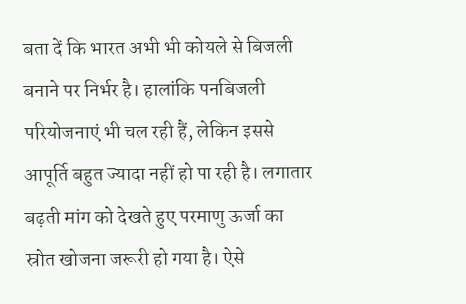बता दें कि भारत अभी भी कोयले से बिजली बनाने पर निर्भर है। हालांकि पनबिजली परियोजनाएं भी चल रही हैं, लेकिन इससे आपूर्ति बहुत ज्यादा नहीं हो पा रही है। लगातार बढ़ती मांग को देखते हुए परमाणु ऊर्जा का स्रोत खोजना जरूरी हो गया है। ऐसे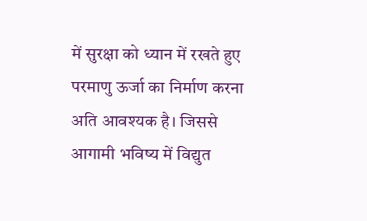में सुरक्षा को ध्यान में रखते हुए परमाणु ऊर्जा का निर्माण करना अति आवश्यक है। जिससे आगामी भविष्य में विद्युत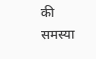की समस्या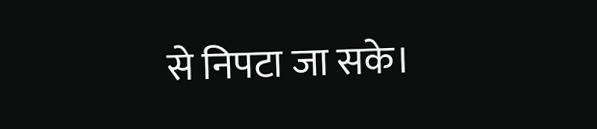से निपटा जा सके।